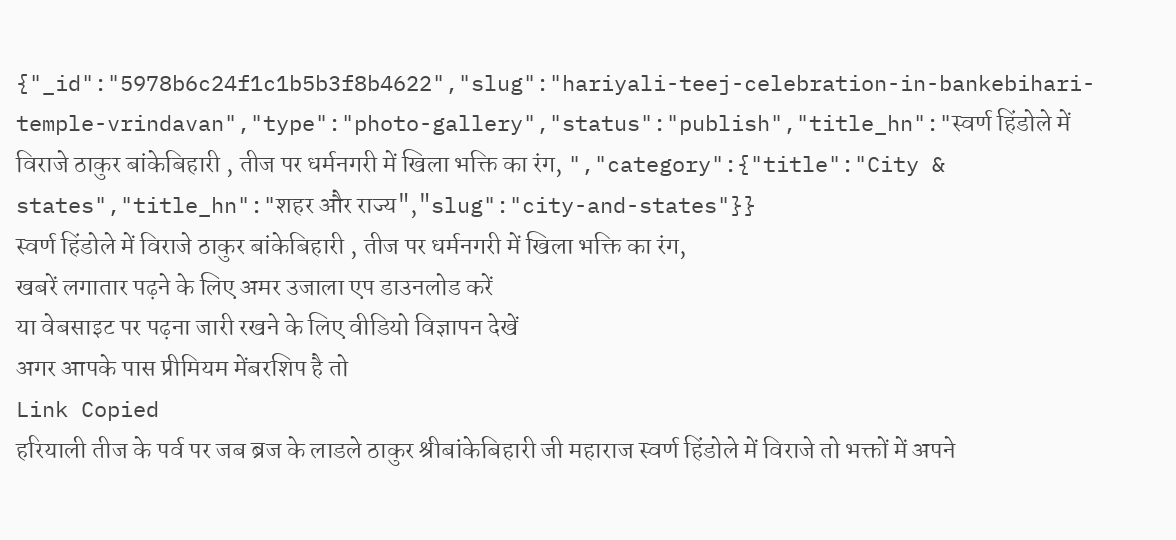{"_id":"5978b6c24f1c1b5b3f8b4622","slug":"hariyali-teej-celebration-in-bankebihari-temple-vrindavan","type":"photo-gallery","status":"publish","title_hn":"स्वर्ण हिंडोले में विराजे ठाकुर बांकेबिहारी , तीज पर धर्मनगरी में खिला भक्ति का रंग, ","category":{"title":"City & states","title_hn":"शहर और राज्य","slug":"city-and-states"}}
स्वर्ण हिंडोले में विराजे ठाकुर बांकेबिहारी , तीज पर धर्मनगरी में खिला भक्ति का रंग,
खबरें लगातार पढ़ने के लिए अमर उजाला एप डाउनलोड करें
या वेबसाइट पर पढ़ना जारी रखने के लिए वीडियो विज्ञापन देखें
अगर आपके पास प्रीमियम मेंबरशिप है तो
Link Copied
हरियाली तीज के पर्व पर जब ब्रज के लाडले ठाकुर श्रीबांकेबिहारी जी महाराज स्वर्ण हिंडोले में विराजे तो भक्तों में अपने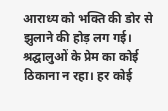आराध्य को भक्ति की डोर से झुलाने की होड़ लग गई। श्रद्घालुओं के प्रेम का कोई ठिकाना न रहा। हर कोई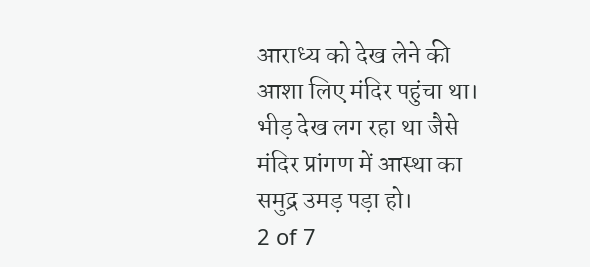आराध्य को देख लेने की आशा लिए मंदिर पहुंचा था। भीड़ देख लग रहा था जैसे मंदिर प्रांगण में आस्था का समुद्र उमड़ पड़ा हो।
2 of 7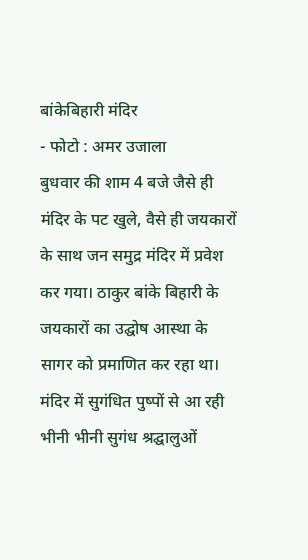बांकेबिहारी मंदिर
- फोटो : अमर उजाला
बुधवार की शाम 4 बजे जैसे ही मंदिर के पट खुले, वैसे ही जयकारों के साथ जन समुद्र मंदिर में प्रवेश कर गया। ठाकुर बांके बिहारी के जयकारों का उद्घोष आस्था के सागर को प्रमाणित कर रहा था। मंदिर में सुगंधित पुष्पों से आ रही भीनी भीनी सुगंध श्रद्घालुओं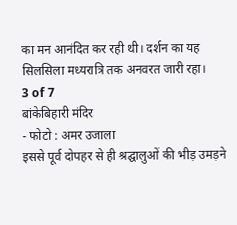का मन आनंदित कर रही थी। दर्शन का यह सिलसिला मध्यरात्रि तक अनवरत जारी रहा।
3 of 7
बांकेबिहारी मंदिर
- फोटो : अमर उजाला
इससे पूर्व दोपहर से ही श्रद्घालुओं की भीड़ उमड़ने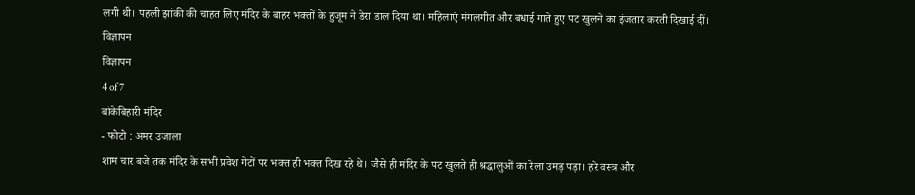लगी थी। पहली झांकी की चाहत लिए मंदिर के बाहर भक्तों के हुजूम ने डेरा डाल दिया था। महिलाएं मंगलगीत और बधाई गाते हुए पट खुलने का इंजतार करती दिखाई दीं।
विज्ञापन
विज्ञापन
4 of 7
बांकेबिहारी मंदिर
- फोटो : अमर उजाला
शाम चार बजे तक मंदिर के सभी प्रवेश गेटों पर भक्त ही भक्त दिख रहे थे। जैसे ही मंदिर के पट खुलते ही श्रद्धालुओं का रेला उमड़ पड़ा। हरे वस्त्र और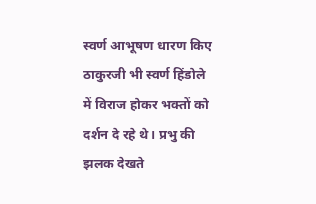स्वर्ण आभूषण धारण किए ठाकुरजी भी स्वर्ण हिंडोले में विराज होकर भक्तों को दर्शन दे रहे थे। प्रभु की झलक देखते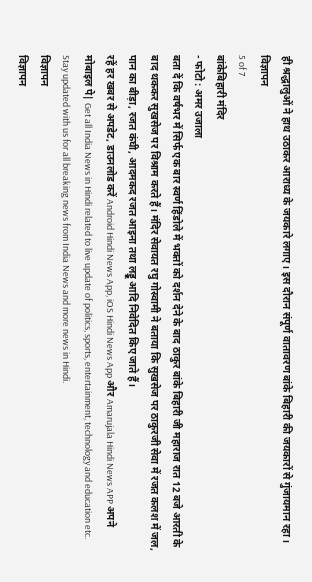ही श्रद्धालुओं ने हाथ उठाकर आराध्य के जयकारे लगाए। इस दौरान संपूर्ण वातावरण बांके बिहारी की जयकारों से गुंजायमान रहा।
विज्ञापन
5 of 7
बांकेबिहारी मंदिर
- फोटो : अमर उजाला
बता दें कि वर्षभर में सिर्फ एक बार स्वर्ण हिंडोले में भक्तों को दर्शन देने के बाद ठाकुर बांके बिहारी जी महाराज रात 12 बजे आरती के बाद थककर सुखसेज पर विश्राम करते हैं। मंदिर सेवायत रघु गोस्वामी ने बताया कि सुखसेज पर ठाकुरजी सेवा में रजत कलश में जल, पान का बीड़ा, रजत कंघी, आदमकद रजत आइना तथा लड्डू आदि निवेदित किए जाते हैं।
रहें हर खबर से अपडेट, डाउनलोड करें Android Hindi News App, iOS Hindi News App और Amarujala Hindi News APP अपने मोबाइल पे| Get all India News in Hindi related to live update of politics, sports, entertainment, technology and education etc. Stay updated with us for all breaking news from India News and more news in Hindi.
विज्ञापन
विज्ञापन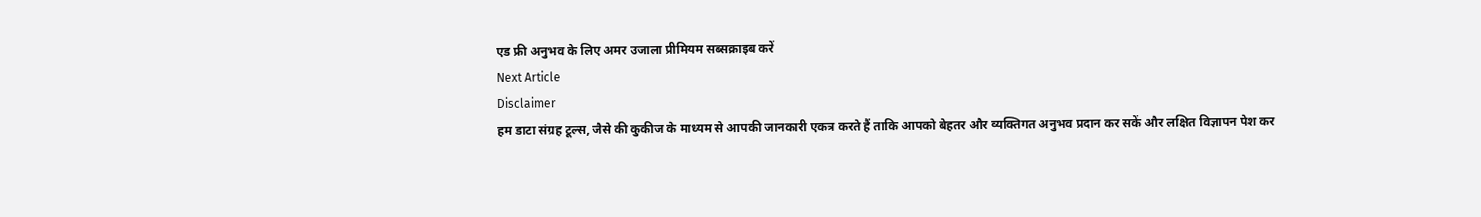एड फ्री अनुभव के लिए अमर उजाला प्रीमियम सब्सक्राइब करें
Next Article
Disclaimer
हम डाटा संग्रह टूल्स, जैसे की कुकीज के माध्यम से आपकी जानकारी एकत्र करते हैं ताकि आपको बेहतर और व्यक्तिगत अनुभव प्रदान कर सकें और लक्षित विज्ञापन पेश कर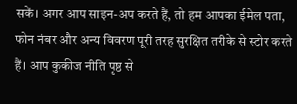सकें। अगर आप साइन-अप करते हैं, तो हम आपका ईमेल पता, फोन नंबर और अन्य विवरण पूरी तरह सुरक्षित तरीके से स्टोर करते हैं। आप कुकीज नीति पृष्ठ से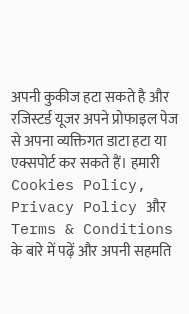अपनी कुकीज हटा सकते है और रजिस्टर्ड यूजर अपने प्रोफाइल पेज से अपना व्यक्तिगत डाटा हटा या एक्सपोर्ट कर सकते हैं। हमारी Cookies Policy, Privacy Policy और Terms & Conditions के बारे में पढ़ें और अपनी सहमति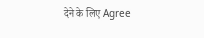देने के लिए Agree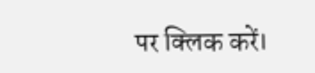पर क्लिक करें।